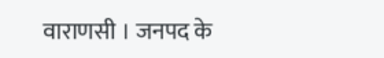वाराणसी । जनपद के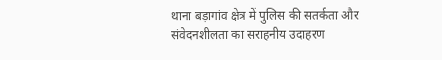थाना बड़ागांव क्षेत्र में पुलिस की सतर्कता और संवेदनशीलता का सराहनीय उदाहरण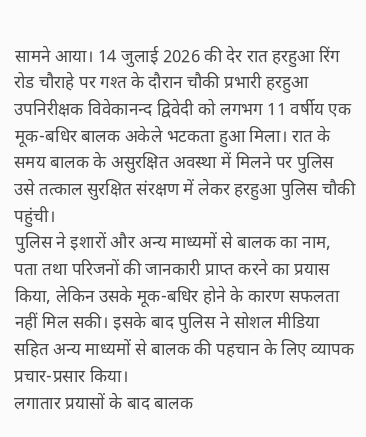सामने आया। 14 जुलाई 2026 की देर रात हरहुआ रिंग रोड चौराहे पर गश्त के दौरान चौकी प्रभारी हरहुआ उपनिरीक्षक विवेकानन्द द्विवेदी को लगभग 11 वर्षीय एक मूक-बधिर बालक अकेले भटकता हुआ मिला। रात के समय बालक के असुरक्षित अवस्था में मिलने पर पुलिस उसे तत्काल सुरक्षित संरक्षण में लेकर हरहुआ पुलिस चौकी पहुंची।
पुलिस ने इशारों और अन्य माध्यमों से बालक का नाम, पता तथा परिजनों की जानकारी प्राप्त करने का प्रयास किया, लेकिन उसके मूक-बधिर होने के कारण सफलता नहीं मिल सकी। इसके बाद पुलिस ने सोशल मीडिया सहित अन्य माध्यमों से बालक की पहचान के लिए व्यापक प्रचार-प्रसार किया।
लगातार प्रयासों के बाद बालक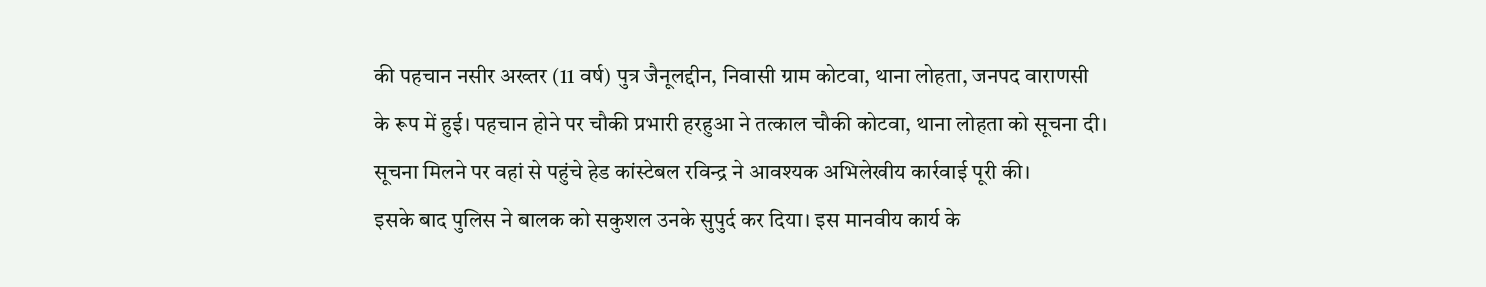की पहचान नसीर अख्तर (11 वर्ष) पुत्र जैनूलद्दीन, निवासी ग्राम कोटवा, थाना लोहता, जनपद वाराणसी के रूप में हुई। पहचान होने पर चौकी प्रभारी हरहुआ ने तत्काल चौकी कोटवा, थाना लोहता को सूचना दी। सूचना मिलने पर वहां से पहुंचे हेड कांस्टेबल रविन्द्र ने आवश्यक अभिलेखीय कार्रवाई पूरी की।
इसके बाद पुलिस ने बालक को सकुशल उनके सुपुर्द कर दिया। इस मानवीय कार्य के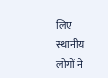लिए स्थानीय लोगों ने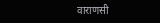वाराणसी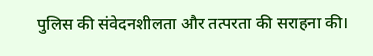पुलिस की संवेदनशीलता और तत्परता की सराहना की।